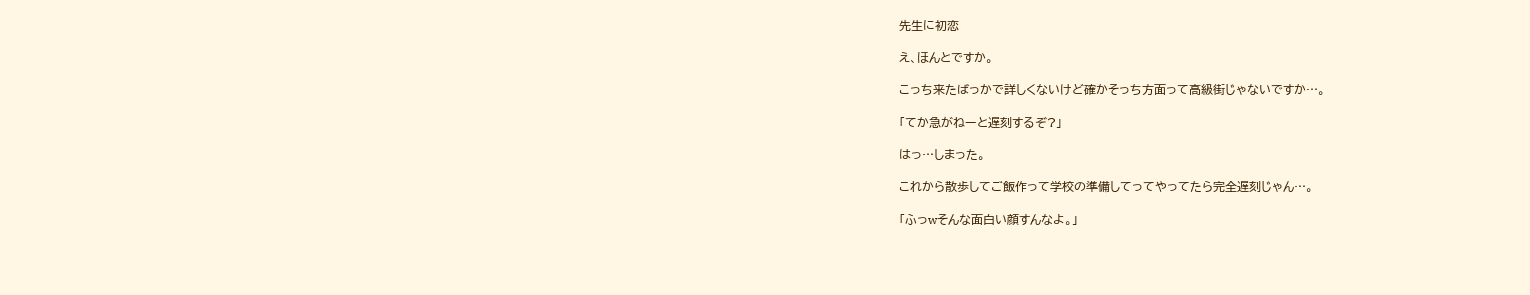先生に初恋

え、ほんとですか。

こっち来たばっかで詳しくないけど確かそっち方面って高級街じゃないですか…。

「てか急がねーと遅刻するぞ?」

はっ…しまった。

これから散歩してご飯作って学校の準備してってやってたら完全遅刻じゃん…。

「ふっwそんな面白い顔すんなよ。」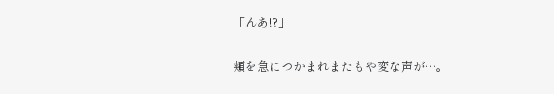「んあ!?」

頬を急につかまれまたもや変な声が…。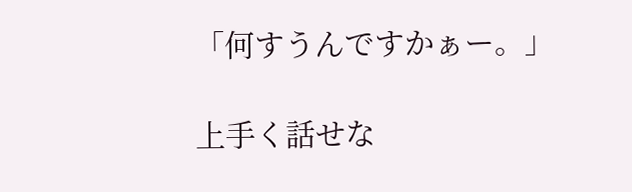「何すうんですかぁー。」

上手く話せな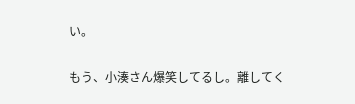い。

もう、小湊さん爆笑してるし。離してく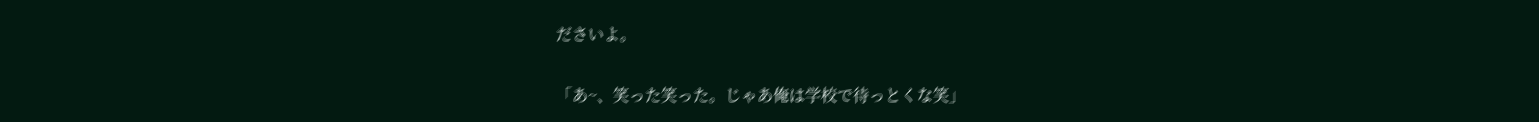ださいよ。

「あ~、笑った笑った。じゃあ俺は学校で待っとくな笑」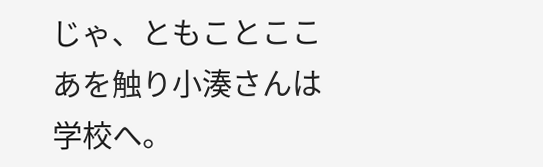じゃ、ともことここあを触り小湊さんは学校へ。